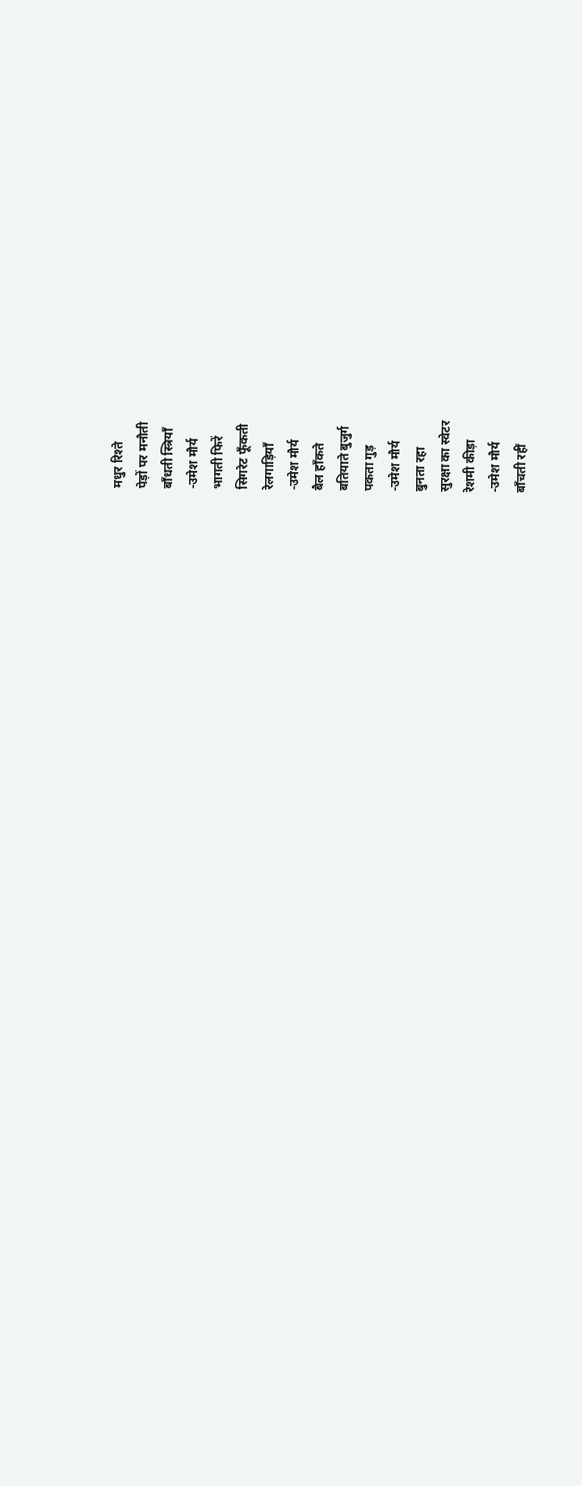मधुर रिश्ते
पेड़ों पर मनौती
बाँधती स्त्रियाँ
-उमेश मौर्य
भागती फिरें
सिगरेट फूँकती
रेलगाड़ियाँ
-उमेश मौर्य
बैल हाँकते
बतियाते बुजुर्ग
पकता गुड़
-उमेश मौर्य
बुनता रहा
सुरक्षा का स्वेटर
रेशमी कीड़ा
-उमेश मौर्य
बाँचती रहीं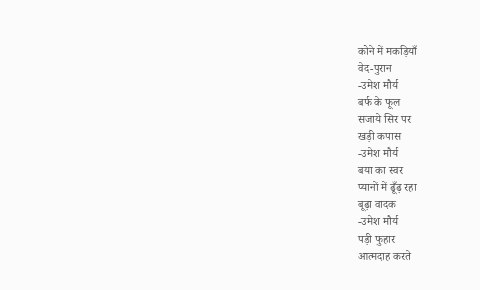कोने में मकड़ियाँ
वेद-पुरान
-उमेश मौर्य
बर्फ के फूल
सजाये सिर पर
खड़ी कपास
-उमेश मौर्य
बया का स्वर
प्यानों में ढूँढ़ रहा
बूढ़ा वादक
-उमेश मौर्य
पड़ी फुहार
आत्मदाह करते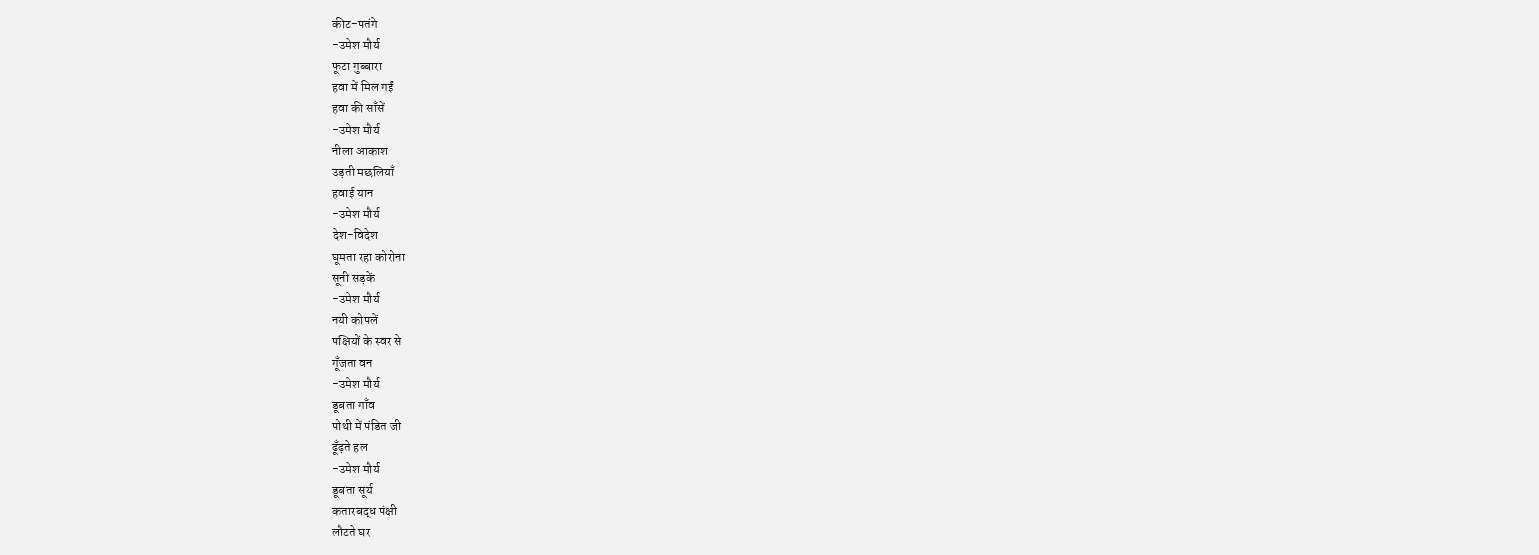कीट-पतंगे
-उमेश मौर्य
फूटा गुब्बारा
हवा में मिल गईं
हवा की साँसें
-उमेश मौर्य
नीला आकाश
उड़ती मछलियाँ
हवाई यान
-उमेश मौर्य
देश-विदेश
घूमता रहा कोरोना
सूनी सड़कें
-उमेश मौर्य
नयी कोपलें
पक्षियों के स्वर से
गूँजता वन
-उमेश मौर्य
डूबता गाँव
पोथी में पंडित जी
ढूँढ़ते हल
-उमेश मौर्य
डूबता सूर्य
कतारबद्ध पंक्षी
लौटते घर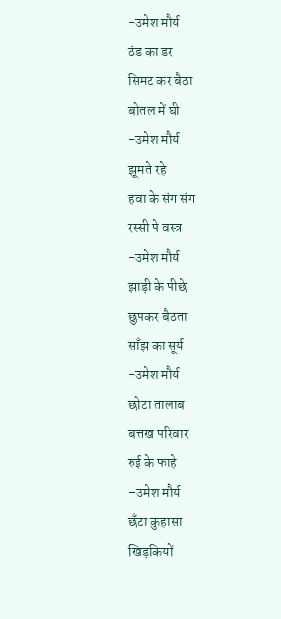-उमेश मौर्य
ठंड का डर
सिमट कर बैठा
बोतल में घी
-उमेश मौर्य
झूमते रहे
हवा के संग संग
रस्सी पे वस्त्र
-उमेश मौर्य
झाड़ी के पीछे
छुपकर बैठता
साँझ का सूर्य
-उमेश मौर्य
छोटा तालाब
बत्तख परिवार
रुई के फाहे
–उमेश मौर्य
छँटा कुहासा
खिड़कियों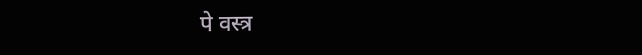पे वस्त्र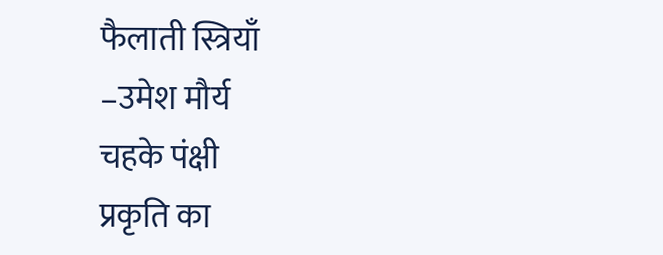फैलाती स्त्रियाँ
–उमेश मौर्य
चहके पंक्षी
प्रकृति का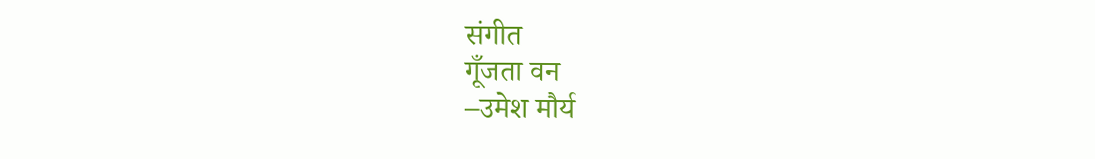संगीत
गूँजता वन
–उमेश मौर्य